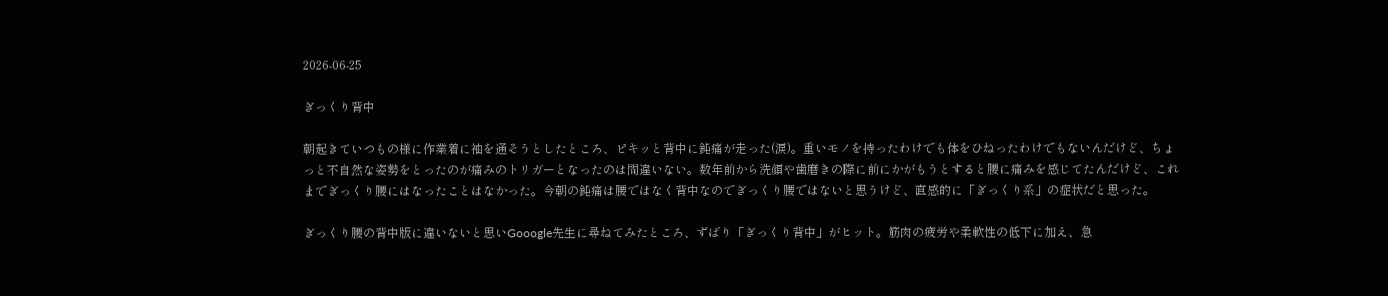2026-06-25

ぎっくり背中

朝起きていつもの様に作業着に袖を通そうとしたところ、ピキッと背中に鈍痛が走った(涙)。重いモノを持ったわけでも体をひねったわけでもないんだけど、ちょっと不自然な姿勢をとったのが痛みのトリガーとなったのは間違いない。数年前から洗顔や歯磨きの際に前にかがもうとすると腰に痛みを感じてたんだけど、これまでぎっくり腰にはなったことはなかった。今朝の鈍痛は腰ではなく背中なのでぎっくり腰ではないと思うけど、直感的に「ぎっくり系」の症状だと思った。

ぎっくり腰の背中版に違いないと思いGooogle先生に尋ねてみたところ、ずばり「ぎっくり背中」がヒット。筋肉の疲労や柔軟性の低下に加え、急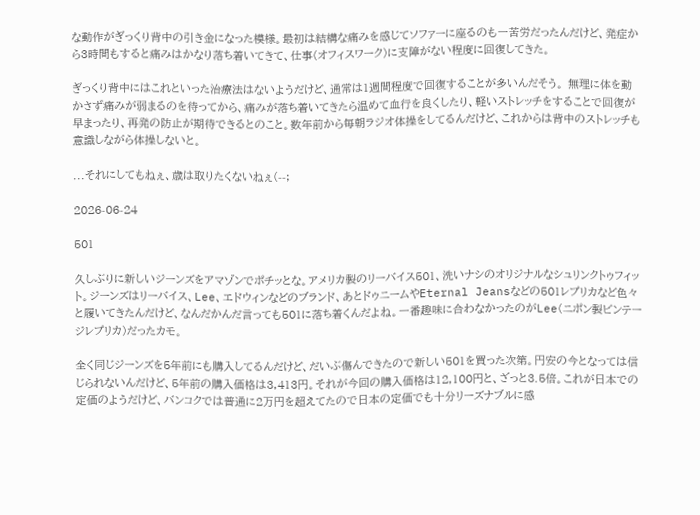な動作がぎっくり背中の引き金になった模様。最初は結構な痛みを感じてソファーに座るのも一苦労だったんだけど、発症から3時間もすると痛みはかなり落ち着いてきて、仕事(オフィスワーク)に支障がない程度に回復してきた。

ぎっくり背中にはこれといった治療法はないようだけど、通常は1週間程度で回復することが多いんだそう。 無理に体を動かさず痛みが弱まるのを待ってから、痛みが落ち着いてきたら温めて血行を良くしたり、軽いストレッチをすることで回復が早まったり、再発の防止が期待できるとのこと。数年前から毎朝ラジオ体操をしてるんだけど、これからは背中のストレッチも意識しながら体操しないと。

...それにしてもねぇ、歳は取りたくないねぇ(--;

2026-06-24

501

久しぶりに新しいジーンズをアマゾンでポチッとな。アメリカ製のリーバイス501、洗いナシのオリジナルなシュリンクトゥフィット。ジーンズはリーバイス、Lee、エドウィンなどのブランド、あとドゥニームやEternal Jeansなどの501レプリカなど色々と履いてきたんだけど、なんだかんだ言っても501に落ち着くんだよね。一番趣味に合わなかったのがLee(ニポン製ビンテージレプリカ)だったカモ。

全く同じジーンズを5年前にも購入してるんだけど、だいぶ傷んできたので新しい501を買った次第。円安の今となっては信じられないんだけど、5年前の購入価格は3,413円。それが今回の購入価格は12,100円と、ざっと3.5倍。これが日本での定価のようだけど、バンコクでは普通に2万円を超えてたので日本の定価でも十分リーズナブルに感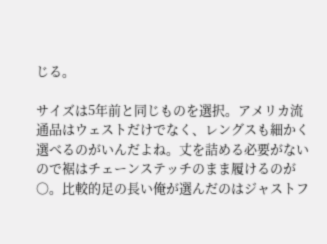じる。

サイズは5年前と同じものを選択。アメリカ流通品はウェストだけでなく、レングスも細かく選べるのがいんだよね。丈を詰める必要がないので裾はチェーンステッチのまま履けるのが〇。比較的足の長い俺が選んだのはジャストフ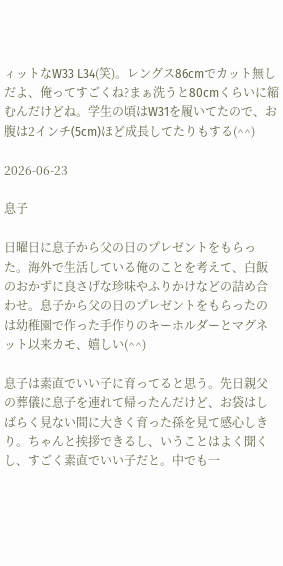ィットなW33 L34(笑)。レングス86cmでカット無しだよ、俺ってすごくね?まぁ洗うと80cmくらいに縮むんだけどね。学生の頃はW31を履いてたので、お腹は2インチ(5cm)ほど成長してたりもする(^^)

2026-06-23

息子

日曜日に息子から父の日のプレゼントをもらった。海外で生活している俺のことを考えて、白飯のおかずに良さげな珍味やふりかけなどの詰め合わせ。息子から父の日のプレゼントをもらったのは幼稚園で作った手作りのキーホルダーとマグネット以来カモ、嬉しい(^^)

息子は素直でいい子に育ってると思う。先日親父の葬儀に息子を連れて帰ったんだけど、お袋はしばらく見ない間に大きく育った孫を見て感心しきり。ちゃんと挨拶できるし、いうことはよく聞くし、すごく素直でいい子だと。中でも一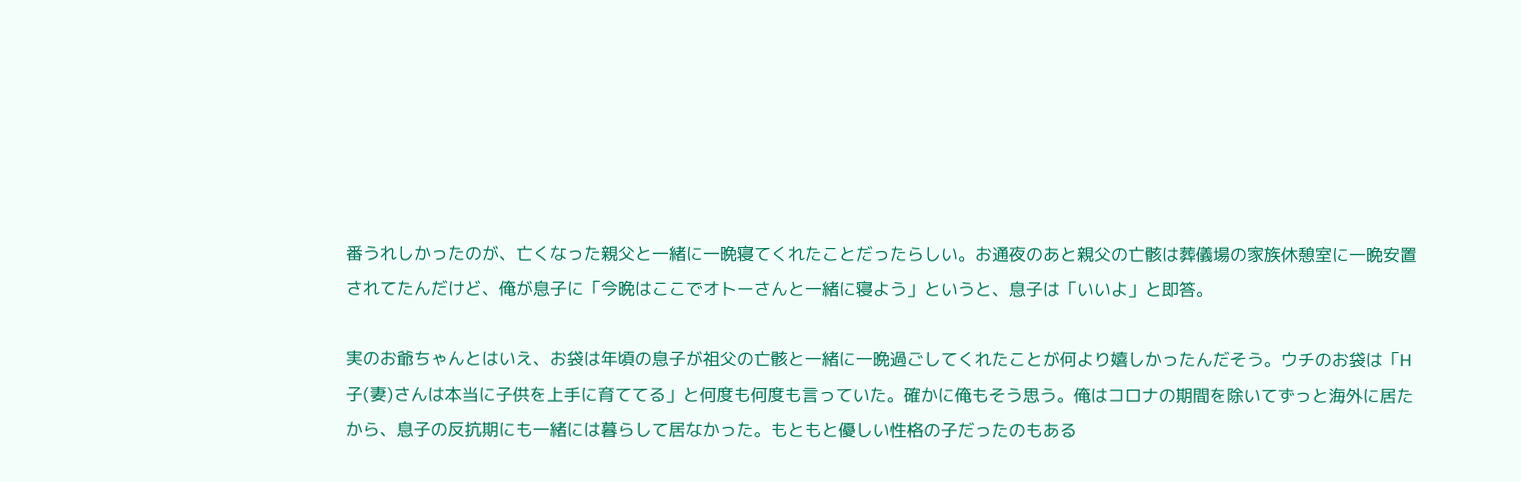番うれしかったのが、亡くなった親父と一緒に一晩寝てくれたことだったらしい。お通夜のあと親父の亡骸は葬儀場の家族休憩室に一晩安置されてたんだけど、俺が息子に「今晩はここでオトーさんと一緒に寝よう」というと、息子は「いいよ」と即答。

実のお爺ちゃんとはいえ、お袋は年頃の息子が祖父の亡骸と一緒に一晩過ごしてくれたことが何より嬉しかったんだそう。ウチのお袋は「H子(妻)さんは本当に子供を上手に育ててる」と何度も何度も言っていた。確かに俺もそう思う。俺はコロナの期間を除いてずっと海外に居たから、息子の反抗期にも一緒には暮らして居なかった。もともと優しい性格の子だったのもある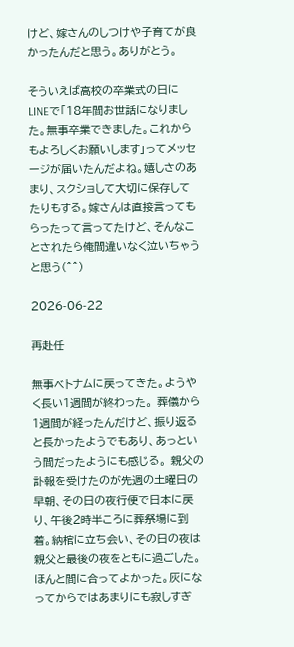けど、嫁さんのしつけや子育てが良かったんだと思う。ありがとう。

そういえば高校の卒業式の日にLINEで「18年間お世話になりました。無事卒業できました。これからもよろしくお願いします」ってメッセージが届いたんだよね。嬉しさのあまり、スクショして大切に保存してたりもする。嫁さんは直接言ってもらったって言ってたけど、そんなことされたら俺間違いなく泣いちゃうと思う(^^)

2026-06-22

再赴任

無事ベトナムに戻ってきた。ようやく長い1週間が終わった。 葬儀から1週間が経ったんだけど、振り返ると長かったようでもあり、あっという間だったようにも感じる。 親父の訃報を受けたのが先週の土曜日の早朝、その日の夜行便で日本に戻り、午後2時半ころに葬祭場に到着。納棺に立ち会い、その日の夜は親父と最後の夜をともに過ごした。ほんと間に合ってよかった。灰になってからではあまりにも寂しすぎ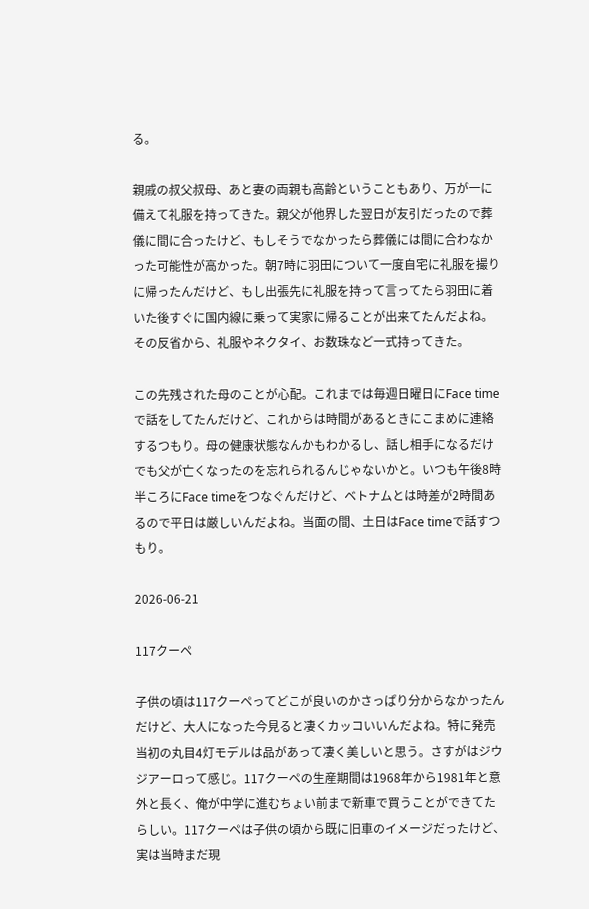る。

親戚の叔父叔母、あと妻の両親も高齢ということもあり、万が一に備えて礼服を持ってきた。親父が他界した翌日が友引だったので葬儀に間に合ったけど、もしそうでなかったら葬儀には間に合わなかった可能性が高かった。朝7時に羽田について一度自宅に礼服を撮りに帰ったんだけど、もし出張先に礼服を持って言ってたら羽田に着いた後すぐに国内線に乗って実家に帰ることが出来てたんだよね。その反省から、礼服やネクタイ、お数珠など一式持ってきた。

この先残された母のことが心配。これまでは毎週日曜日にFace timeで話をしてたんだけど、これからは時間があるときにこまめに連絡するつもり。母の健康状態なんかもわかるし、話し相手になるだけでも父が亡くなったのを忘れられるんじゃないかと。いつも午後8時半ころにFace timeをつなぐんだけど、ベトナムとは時差が2時間あるので平日は厳しいんだよね。当面の間、土日はFace timeで話すつもり。

2026-06-21

117クーペ

子供の頃は117クーペってどこが良いのかさっぱり分からなかったんだけど、大人になった今見ると凄くカッコいいんだよね。特に発売当初の丸目4灯モデルは品があって凄く美しいと思う。さすがはジウジアーロって感じ。117クーペの生産期間は1968年から1981年と意外と長く、俺が中学に進むちょい前まで新車で買うことができてたらしい。117クーペは子供の頃から既に旧車のイメージだったけど、実は当時まだ現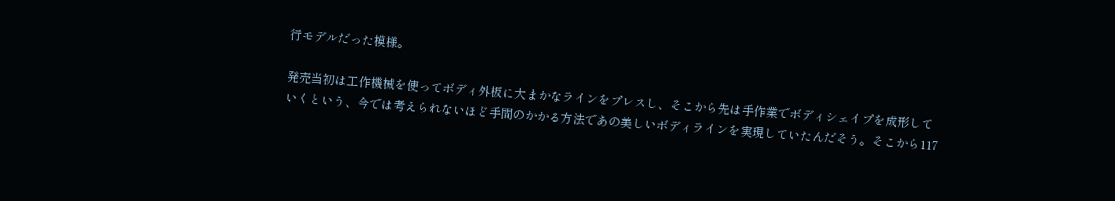行モデルだった模様。

発売当初は工作機械を使ってボディ外板に大まかなラインをプレスし、そこから先は手作業でボディシェイプを成形していくという、今では考えられないほど手間のかかる方法であの美しいボディラインを実現していたんだそう。そこから117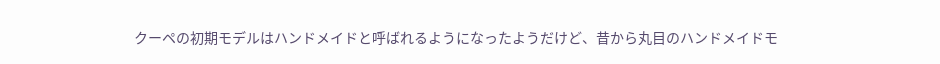クーペの初期モデルはハンドメイドと呼ばれるようになったようだけど、昔から丸目のハンドメイドモ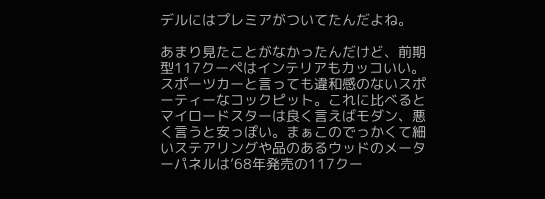デルにはプレミアがついてたんだよね。

あまり見たことがなかったんだけど、前期型117クーペはインテリアもカッコいい。スポーツカーと言っても違和感のないスポーティーなコックピット。これに比べるとマイロードスターは良く言えばモダン、悪く言うと安っぽい。まぁこのでっかくて細いステアリングや品のあるウッドのメーターパネルは’68年発売の117クー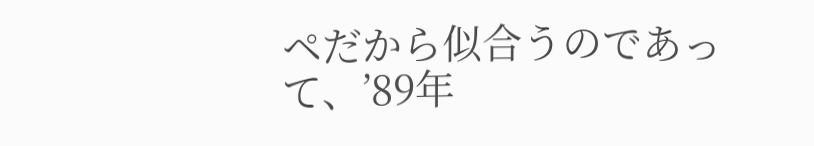ペだから似合うのであって、’89年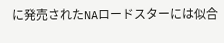に発売されたNAロードスターには似合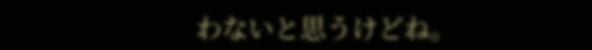わないと思うけどね。